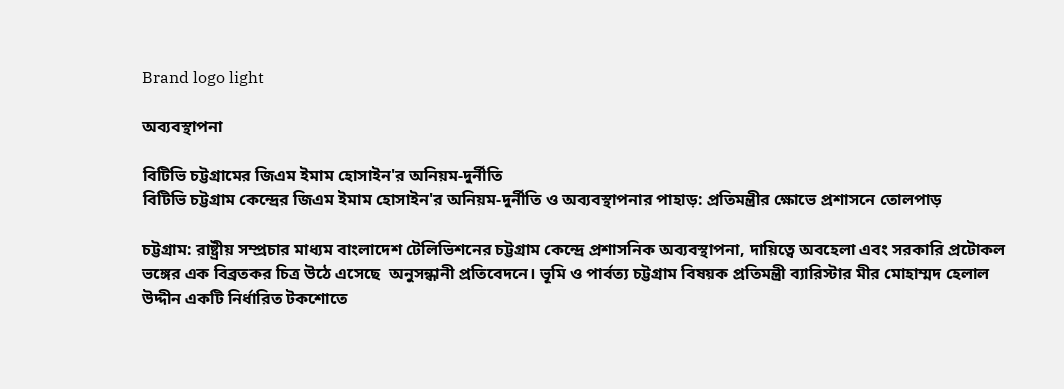Brand logo light

অব্যবস্থাপনা

বিটিভি চট্টগ্রামের জিএম ইমাম হোসাইন'র অনিয়ম-দুর্নীতি
বিটিভি চট্টগ্রাম কেন্দ্রের জিএম ইমাম হোসাইন'র অনিয়ম-দুর্নীতি ও অব্যবস্থাপনার পাহাড়: প্রতিমন্ত্রীর ক্ষোভে প্রশাসনে তোলপাড়

চট্টগ্রাম: রাষ্ট্রীয় সম্প্রচার মাধ্যম বাংলাদেশ টেলিভিশনের চট্টগ্রাম কেন্দ্রে প্রশাসনিক অব্যবস্থাপনা, দায়িত্বে অবহেলা এবং সরকারি প্রটোকল ভঙ্গের এক বিব্রতকর চিত্র উঠে এসেছে  অনুসন্ধানী প্রতিবেদনে। ভূমি ও পার্বত্য চট্টগ্রাম বিষয়ক প্রতিমন্ত্রী ব্যারিস্টার মীর মোহাম্মদ হেলাল উদ্দীন একটি নির্ধারিত টকশোতে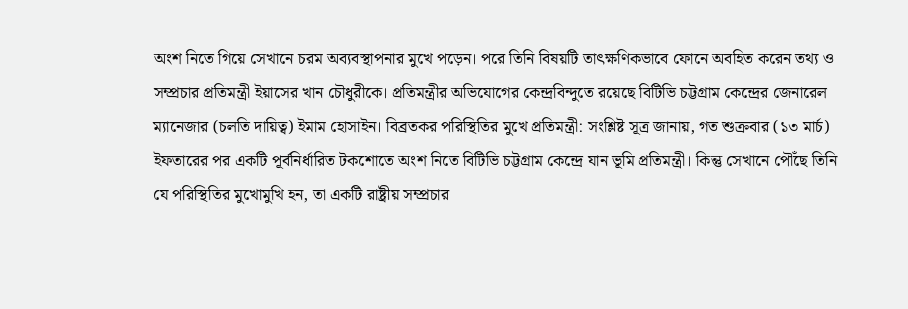অংশ নিতে গিয়ে সেখানে চরম অব্যবস্থাপনার মুখে পড়েন। পরে তিনি বিষয়টি তাৎক্ষণিকভাবে ফোনে অবহিত করেন তথ্য ও সম্প্রচার প্রতিমন্ত্রী ইয়াসের খান চৌধুরীকে। প্রতিমন্ত্রীর অভিযোগের কেন্দ্রবিন্দুতে রয়েছে বিটিভি চট্টগ্রাম কেন্দ্রের জেনারেল ম্যানেজার (চলতি দায়িত্ব) ইমাম হোসাইন। বিব্রতকর পরিস্থিতির মুখে প্রতিমন্ত্রী: সংশ্লিষ্ট সূত্র জানায়, গত শুক্রবার (১৩ মার্চ) ইফতারের পর একটি পূর্বনির্ধারিত টকশোতে অংশ নিতে বিটিভি চট্টগ্রাম কেন্দ্রে যান ভূমি প্রতিমন্ত্রী। কিন্তু সেখানে পৌঁছে তিনি যে পরিস্থিতির মুখোমুখি হন, তা একটি রাষ্ট্রীয় সম্প্রচার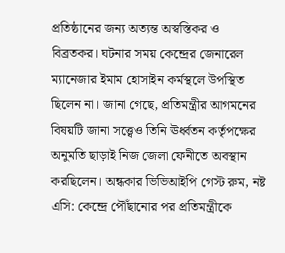প্রতিষ্ঠানের জন্য অত্যন্ত অস্বস্তিকর ও বিব্রতকর। ঘটনার সময় কেন্দ্রের জেনারেল ম্যানেজার ইমাম হোসাইন কর্মস্থলে উপস্থিত ছিলেন না। জানা গেছে, প্রতিমন্ত্রীর আগমনের বিষয়টি জানা সত্ত্বেও তিনি ঊর্ধ্বতন কর্তৃপক্ষের অনুমতি ছাড়াই নিজ জেলা ফেনীতে অবস্থান করছিলেন। অন্ধকার ভিভিআইপি গেস্ট রুম, নষ্ট এসি: কেন্দ্রে পৌঁছানোর পর প্রতিমন্ত্রীকে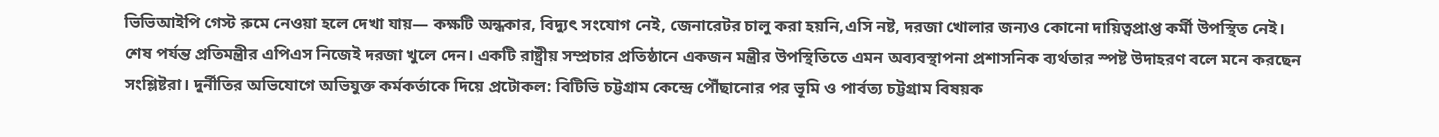ভিভিআইপি গেস্ট রুমে নেওয়া হলে দেখা যায়— কক্ষটি অন্ধকার, বিদ্যুৎ সংযোগ নেই, জেনারেটর চালু করা হয়নি,এসি নষ্ট, দরজা খোলার জন্যও কোনো দায়িত্বপ্রাপ্ত কর্মী উপস্থিত নেই। শেষ পর্যন্ত প্রতিমন্ত্রীর এপিএস নিজেই দরজা খুলে দেন। একটি রাষ্ট্রীয় সম্প্রচার প্রতিষ্ঠানে একজন মন্ত্রীর উপস্থিতিতে এমন অব্যবস্থাপনা প্রশাসনিক ব্যর্থতার স্পষ্ট উদাহরণ বলে মনে করছেন সংশ্লিষ্টরা। দুর্নীতির অভিযোগে অভিযুক্ত কর্মকর্তাকে দিয়ে প্রটোকল: বিটিভি চট্টগ্রাম কেন্দ্রে পৌঁছানোর পর ভূমি ও পার্বত্য চট্টগ্রাম বিষয়ক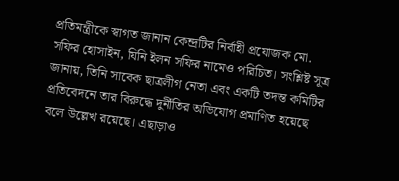প্রতিমন্ত্রীকে স্বাগত জানান কেন্দ্রটির নির্বাহী প্রযোজক মো. সফির হোসাইন, যিনি ইলন সফির নামেও পরিচিত। সংশ্লিষ্ট সূত্র জানায়, তিনি সাবেক ছাত্রলীগ নেতা এবং একটি তদন্ত কমিটির প্রতিবেদনে তার বিরুদ্ধে দুর্নীতির অভিযোগ প্রমাণিত হয়েছে বলে উল্লেখ রয়েছে। এছাড়াও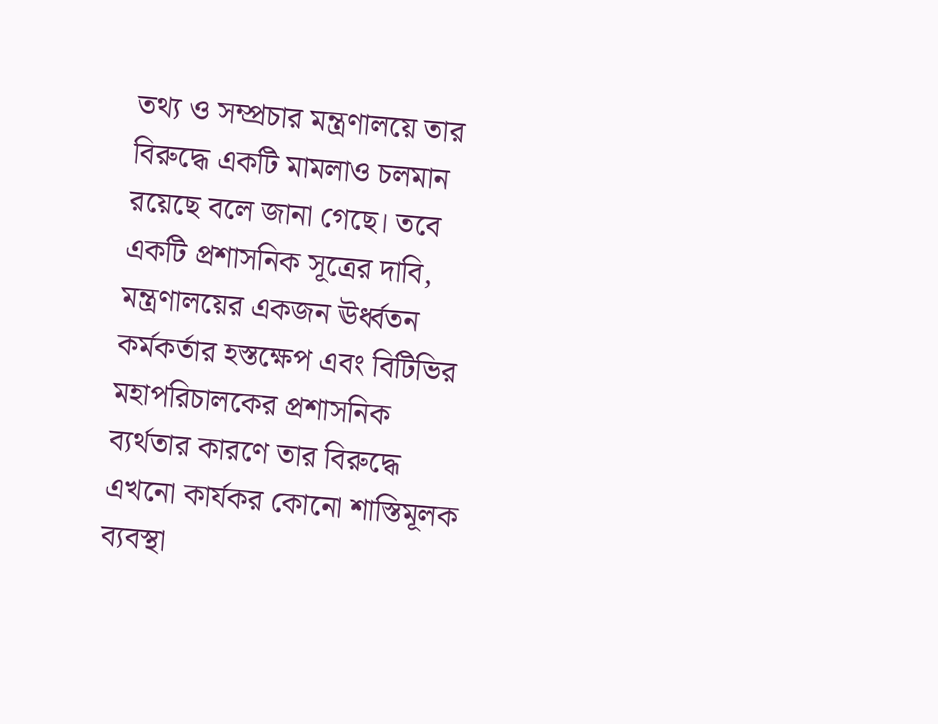তথ্য ও সম্প্রচার মন্ত্রণালয়ে তার বিরুদ্ধে একটি মামলাও চলমান রয়েছে বলে জানা গেছে। তবে একটি প্রশাসনিক সূত্রের দাবি, মন্ত্রণালয়ের একজন ঊর্ধ্বতন কর্মকর্তার হস্তক্ষেপ এবং বিটিভির মহাপরিচালকের প্রশাসনিক ব্যর্থতার কারণে তার বিরুদ্ধে এখনো কার্যকর কোনো শাস্তিমূলক ব্যবস্থা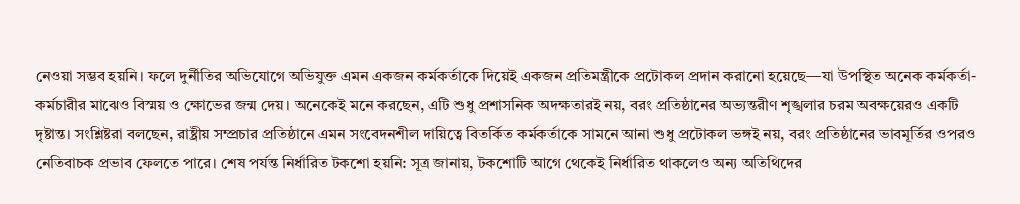নেওয়া সম্ভব হয়নি। ফলে দুর্নীতির অভিযোগে অভিযুক্ত এমন একজন কর্মকর্তাকে দিয়েই একজন প্রতিমন্ত্রীকে প্রটোকল প্রদান করানো হয়েছে—যা উপস্থিত অনেক কর্মকর্তা-কর্মচারীর মাঝেও বিস্ময় ও ক্ষোভের জন্ম দেয়। অনেকেই মনে করছেন, এটি শুধু প্রশাসনিক অদক্ষতারই নয়, বরং প্রতিষ্ঠানের অভ্যন্তরীণ শৃঙ্খলার চরম অবক্ষয়েরও একটি দৃষ্টান্ত। সংশ্লিষ্টরা বলছেন, রাষ্ট্রীয় সম্প্রচার প্রতিষ্ঠানে এমন সংবেদনশীল দায়িত্বে বিতর্কিত কর্মকর্তাকে সামনে আনা শুধু প্রটোকল ভঙ্গই নয়, বরং প্রতিষ্ঠানের ভাবমূর্তির ওপরও নেতিবাচক প্রভাব ফেলতে পারে। শেষ পর্যন্ত নির্ধারিত টকশো হয়নি: সূত্র জানায়, টকশোটি আগে থেকেই নির্ধারিত থাকলেও অন্য অতিথিদের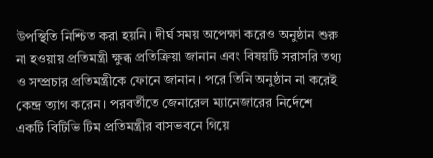উপস্থিতি নিশ্চিত করা হয়নি। দীর্ঘ সময় অপেক্ষা করেও অনুষ্ঠান শুরু না হওয়ায় প্রতিমন্ত্রী ক্ষুব্ধ প্রতিক্রিয়া জানান এবং বিষয়টি সরাসরি তথ্য ও সম্প্রচার প্রতিমন্ত্রীকে ফোনে জানান। পরে তিনি অনুষ্ঠান না করেই কেন্দ্র ত্যাগ করেন। পরবর্তীতে জেনারেল ম্যানেজারের নির্দেশে একটি বিটিভি টিম প্রতিমন্ত্রীর বাসভবনে গিয়ে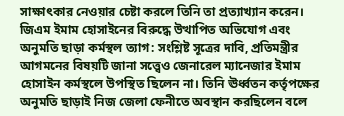সাক্ষাৎকার নেওয়ার চেষ্টা করলে তিনি তা প্রত্যাখ্যান করেন। জিএম ইমাম হোসাইনের বিরুদ্ধে উত্থাপিত অভিযোগ এবং অনুমতি ছাড়া কর্মস্থল ত্যাগ: সংশ্লিষ্ট সূত্রের দাবি, প্রতিমন্ত্রীর আগমনের বিষয়টি জানা সত্ত্বেও জেনারেল ম্যানেজার ইমাম হোসাইন কর্মস্থলে উপস্থিত ছিলেন না। তিনি ঊর্ধ্বতন কর্তৃপক্ষের অনুমতি ছাড়াই নিজ জেলা ফেনীতে অবস্থান করছিলেন বলে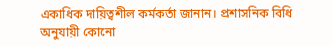একাধিক দায়িত্বশীল কর্মকর্তা জানান। প্রশাসনিক বিধি অনুযায়ী কোনো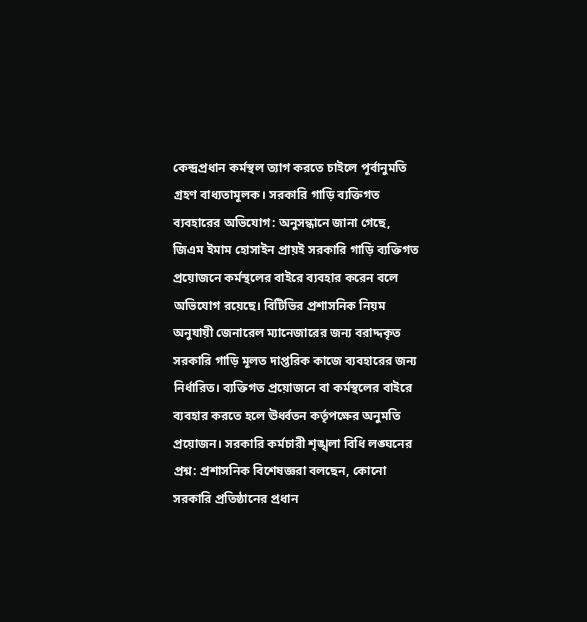কেন্দ্রপ্রধান কর্মস্থল ত্যাগ করতে চাইলে পূর্বানুমতি গ্রহণ বাধ্যতামূলক। সরকারি গাড়ি ব্যক্তিগত ব্যবহারের অভিযোগ: অনুসন্ধানে জানা গেছে, জিএম ইমাম হোসাইন প্রায়ই সরকারি গাড়ি ব্যক্তিগত প্রয়োজনে কর্মস্থলের বাইরে ব্যবহার করেন বলে অভিযোগ রয়েছে। বিটিভির প্রশাসনিক নিয়ম অনুযায়ী জেনারেল ম্যানেজারের জন্য বরাদ্দকৃত সরকারি গাড়ি মূলত দাপ্তরিক কাজে ব্যবহারের জন্য নির্ধারিত। ব্যক্তিগত প্রয়োজনে বা কর্মস্থলের বাইরে ব্যবহার করতে হলে ঊর্ধ্বতন কর্তৃপক্ষের অনুমতি প্রয়োজন। সরকারি কর্মচারী শৃঙ্খলা বিধি লঙ্ঘনের প্রশ্ন: প্রশাসনিক বিশেষজ্ঞরা বলছেন, কোনো সরকারি প্রতিষ্ঠানের প্রধান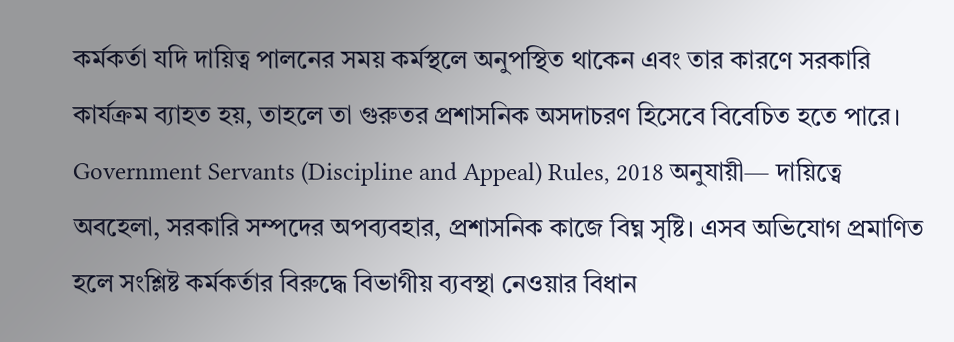কর্মকর্তা যদি দায়িত্ব পালনের সময় কর্মস্থলে অনুপস্থিত থাকেন এবং তার কারণে সরকারি কার্যক্রম ব্যাহত হয়, তাহলে তা গুরুতর প্রশাসনিক অসদাচরণ হিসেবে বিবেচিত হতে পারে। Government Servants (Discipline and Appeal) Rules, 2018 অনুযায়ী— দায়িত্বে অবহেলা, সরকারি সম্পদের অপব্যবহার, প্রশাসনিক কাজে বিঘ্ন সৃষ্টি। এসব অভিযোগ প্রমাণিত হলে সংশ্লিষ্ট কর্মকর্তার বিরুদ্ধে বিভাগীয় ব্যবস্থা নেওয়ার বিধান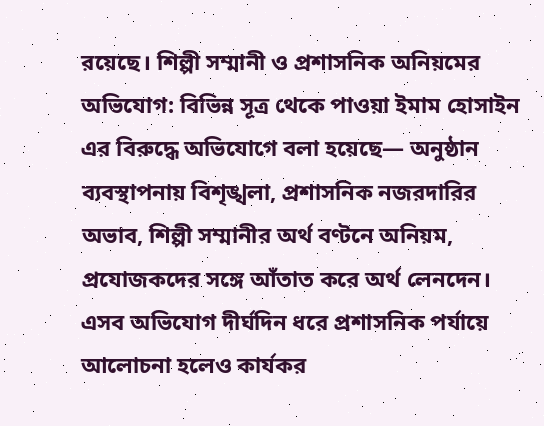রয়েছে। শিল্পী সম্মানী ও প্রশাসনিক অনিয়মের অভিযোগ: বিভিন্ন সূত্র থেকে পাওয়া ইমাম হোসাইন এর বিরুদ্ধে অভিযোগে বলা হয়েছে— অনুষ্ঠান ব্যবস্থাপনায় বিশৃঙ্খলা, প্রশাসনিক নজরদারির অভাব, শিল্পী সম্মানীর অর্থ বণ্টনে অনিয়ম, প্রযোজকদের সঙ্গে আঁতাত করে অর্থ লেনদেন। এসব অভিযোগ দীর্ঘদিন ধরে প্রশাসনিক পর্যায়ে আলোচনা হলেও কার্যকর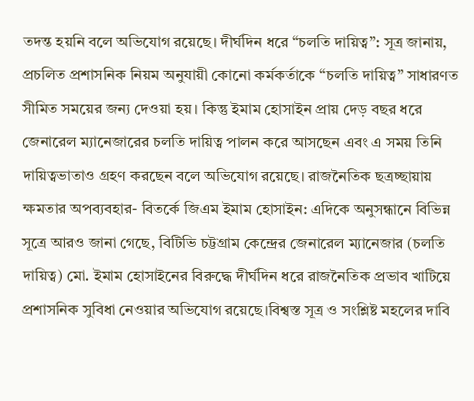তদন্ত হয়নি বলে অভিযোগ রয়েছে। দীর্ঘদিন ধরে “চলতি দায়িত্ব”: সূত্র জানায়, প্রচলিত প্রশাসনিক নিয়ম অনুযায়ী কোনো কর্মকর্তাকে “চলতি দায়িত্ব” সাধারণত সীমিত সময়ের জন্য দেওয়া হয়। কিন্তু ইমাম হোসাইন প্রায় দেড় বছর ধরে জেনারেল ম্যানেজারের চলতি দায়িত্ব পালন করে আসছেন এবং এ সময় তিনি দায়িত্বভাতাও গ্রহণ করছেন বলে অভিযোগ রয়েছে। রাজনৈতিক ছত্রচ্ছায়ায় ক্ষমতার অপব্যবহার- বিতর্কে জিএম ইমাম হোসাইন: এদিকে অনুসন্ধানে বিভিন্ন সূত্রে আরও জানা গেছে, বিটিভি চট্টগ্রাম কেন্দ্রের জেনারেল ম্যানেজার (চলতি দায়িত্ব) মো. ইমাম হোসাইনের বিরুদ্ধে দীর্ঘদিন ধরে রাজনৈতিক প্রভাব খাটিয়ে প্রশাসনিক সুবিধা নেওয়ার অভিযোগ রয়েছে।বিশ্বস্ত সূত্র ও সংশ্লিষ্ট মহলের দাবি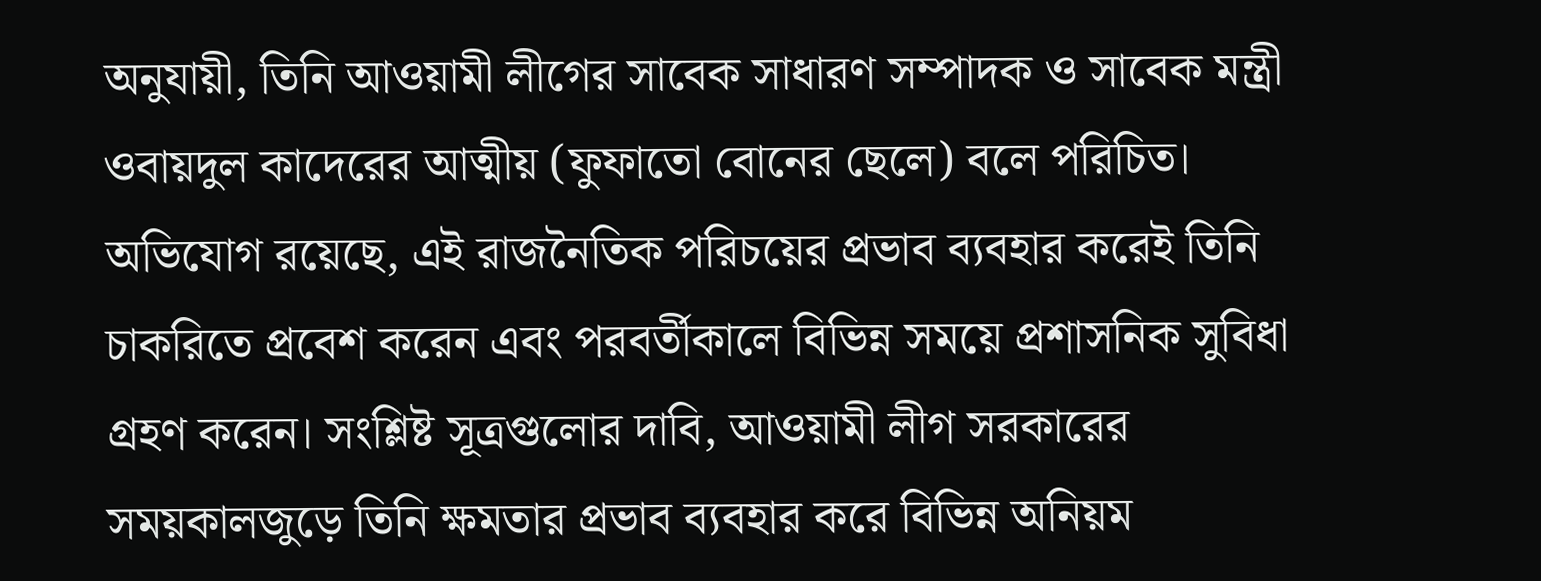অনুযায়ী, তিনি আওয়ামী লীগের সাবেক সাধারণ সম্পাদক ও সাবেক মন্ত্রী ওবায়দুল কাদেরের আত্মীয় (ফুফাতো বোনের ছেলে) বলে পরিচিত। অভিযোগ রয়েছে, এই রাজনৈতিক পরিচয়ের প্রভাব ব্যবহার করেই তিনি চাকরিতে প্রবেশ করেন এবং পরবর্তীকালে বিভিন্ন সময়ে প্রশাসনিক সুবিধা গ্রহণ করেন। সংশ্লিষ্ট সূত্রগুলোর দাবি, আওয়ামী লীগ সরকারের সময়কালজুড়ে তিনি ক্ষমতার প্রভাব ব্যবহার করে বিভিন্ন অনিয়ম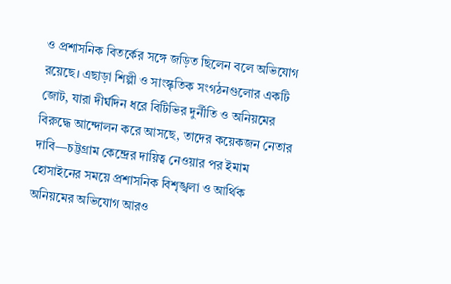ও প্রশাসনিক বিতর্কের সঙ্গে জড়িত ছিলেন বলে অভিযোগ রয়েছে। এছাড়া শিল্পী ও সাংস্কৃতিক সংগঠনগুলোর একটি জোট, যারা দীর্ঘদিন ধরে বিটিভির দুর্নীতি ও অনিয়মের বিরুদ্ধে আন্দোলন করে আসছে, তাদের কয়েকজন নেতার দাবি—চট্টগ্রাম কেন্দ্রের দায়িত্ব নেওয়ার পর ইমাম হোসাইনের সময়ে প্রশাসনিক বিশৃঙ্খলা ও আর্থিক অনিয়মের অভিযোগ আরও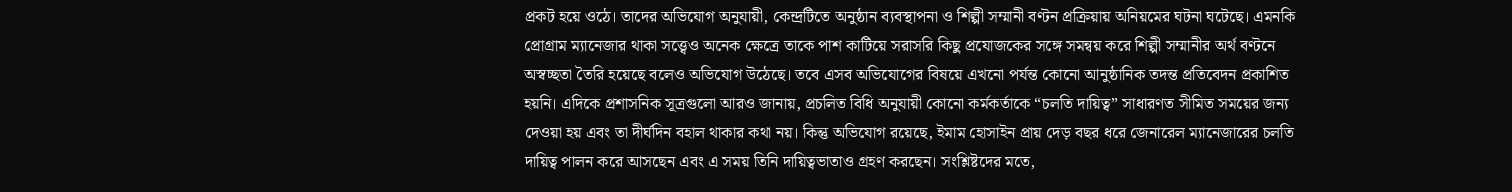প্রকট হয়ে ওঠে। তাদের অভিযোগ অনুযায়ী, কেন্দ্রটিতে অনুষ্ঠান ব্যবস্থাপনা ও শিল্পী সম্মানী বণ্টন প্রক্রিয়ায় অনিয়মের ঘটনা ঘটেছে। এমনকি প্রোগ্রাম ম্যানেজার থাকা সত্ত্বেও অনেক ক্ষেত্রে তাকে পাশ কাটিয়ে সরাসরি কিছু প্রযোজকের সঙ্গে সমন্বয় করে শিল্পী সম্মানীর অর্থ বণ্টনে অস্বচ্ছতা তৈরি হয়েছে বলেও অভিযোগ উঠেছে। তবে এসব অভিযোগের বিষয়ে এখনো পর্যন্ত কোনো আনুষ্ঠানিক তদন্ত প্রতিবেদন প্রকাশিত হয়নি। এদিকে প্রশাসনিক সূত্রগুলো আরও জানায়, প্রচলিত বিধি অনুযায়ী কোনো কর্মকর্তাকে “চলতি দায়িত্ব” সাধারণত সীমিত সময়ের জন্য দেওয়া হয় এবং তা দীর্ঘদিন বহাল থাকার কথা নয়। কিন্তু অভিযোগ রয়েছে, ইমাম হোসাইন প্রায় দেড় বছর ধরে জেনারেল ম্যানেজারের চলতি দায়িত্ব পালন করে আসছেন এবং এ সময় তিনি দায়িত্বভাতাও গ্রহণ করছেন। সংশ্লিষ্টদের মতে,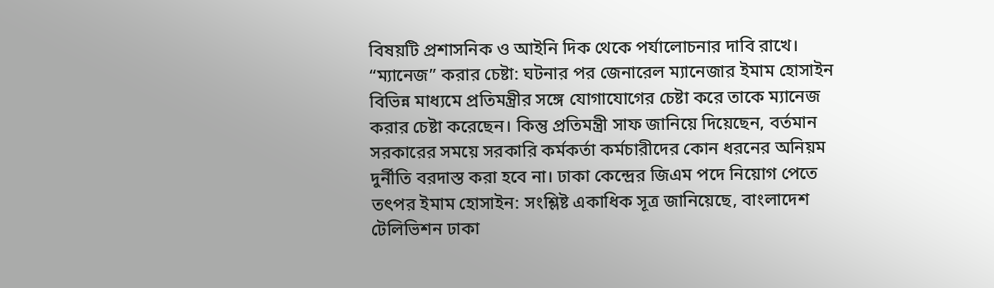বিষয়টি প্রশাসনিক ও আইনি দিক থেকে পর্যালোচনার দাবি রাখে। “ম্যানেজ” করার চেষ্টা: ঘটনার পর জেনারেল ম্যানেজার ইমাম হোসাইন বিভিন্ন মাধ্যমে প্রতিমন্ত্রীর সঙ্গে যোগাযোগের চেষ্টা করে তাকে ম্যানেজ করার চেষ্টা করেছেন। কিন্তু প্রতিমন্ত্রী সাফ জানিয়ে দিয়েছেন, বর্তমান সরকারের সময়ে সরকারি কর্মকর্তা কর্মচারীদের কোন ধরনের অনিয়ম দুর্নীতি বরদাস্ত করা হবে না। ঢাকা কেন্দ্রের জিএম পদে নিয়োগ পেতে তৎপর ইমাম হোসাইন: সংশ্লিষ্ট একাধিক সূত্র জানিয়েছে, বাংলাদেশ টেলিভিশন ঢাকা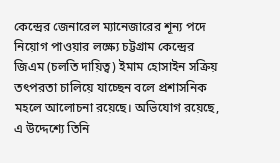কেন্দ্রের জেনারেল ম্যানেজারের শূন্য পদে নিয়োগ পাওয়ার লক্ষ্যে চট্টগ্রাম কেন্দ্রের জিএম (চলতি দায়িত্ব) ইমাম হোসাইন সক্রিয় তৎপরতা চালিয়ে যাচ্ছেন বলে প্রশাসনিক মহলে আলোচনা রয়েছে। অভিযোগ রয়েছে, এ উদ্দেশ্যে তিনি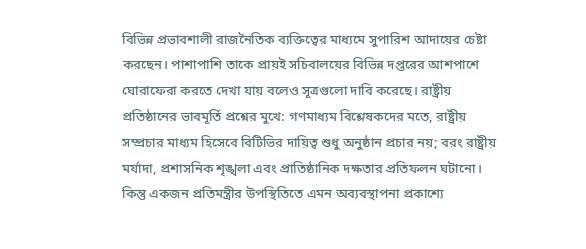বিভিন্ন প্রভাবশালী রাজনৈতিক ব্যক্তিত্বের মাধ্যমে সুপারিশ আদায়ের চেষ্টা করছেন। পাশাপাশি তাকে প্রায়ই সচিবালয়ের বিভিন্ন দপ্তরের আশপাশে ঘোরাফেরা করতে দেখা যায় বলেও সূত্রগুলো দাবি করেছে। রাষ্ট্রীয় প্রতিষ্ঠানের ভাবমূর্তি প্রশ্নের মুখে: গণমাধ্যম বিশ্লেষকদের মতে, রাষ্ট্রীয় সম্প্রচার মাধ্যম হিসেবে বিটিভির দায়িত্ব শুধু অনুষ্ঠান প্রচার নয়; বরং রাষ্ট্রীয় মর্যাদা, প্রশাসনিক শৃঙ্খলা এবং প্রাতিষ্ঠানিক দক্ষতার প্রতিফলন ঘটানো। কিন্তু একজন প্রতিমন্ত্রীর উপস্থিতিতে এমন অব্যবস্থাপনা প্রকাশ্যে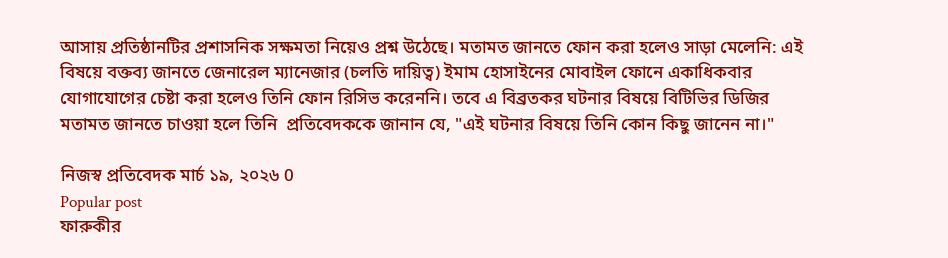আসায় প্রতিষ্ঠানটির প্রশাসনিক সক্ষমতা নিয়েও প্রশ্ন উঠেছে। মতামত জানতে ফোন করা হলেও সাড়া মেলেনি: এই বিষয়ে বক্তব্য জানতে জেনারেল ম্যানেজার (চলতি দায়িত্ব) ইমাম হোসাইনের মোবাইল ফোনে একাধিকবার যোগাযোগের চেষ্টা করা হলেও তিনি ফোন রিসিভ করেননি। তবে এ বিব্রতকর ঘটনার বিষয়ে বিটিভির ডিজির মতামত জানতে চাওয়া হলে তিনি  প্রতিবেদককে জানান যে, "এই ঘটনার বিষয়ে তিনি কোন কিছু জানেন না।"

নিজস্ব প্রতিবেদক মার্চ ১৯, ২০২৬ 0
Popular post
ফারুকীর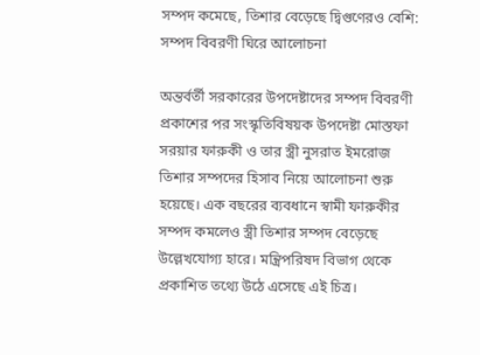সম্পদ কমেছে, তিশার বেড়েছে দ্বিগুণেরও বেশি: সম্পদ বিবরণী ঘিরে আলোচনা

অন্তর্বর্তী সরকারের উপদেষ্টাদের সম্পদ বিবরণী প্রকাশের পর সংস্কৃতিবিষয়ক উপদেষ্টা মোস্তফা সরয়ার ফারুকী ও তার স্ত্রী নুসরাত ইমরোজ তিশার সম্পদের হিসাব নিয়ে আলোচনা শুরু হয়েছে। এক বছরের ব্যবধানে স্বামী ফারুকীর সম্পদ কমলেও স্ত্রী তিশার সম্পদ বেড়েছে উল্লেখযোগ্য হারে। মন্ত্রিপরিষদ বিভাগ থেকে প্রকাশিত তথ্যে উঠে এসেছে এই চিত্র।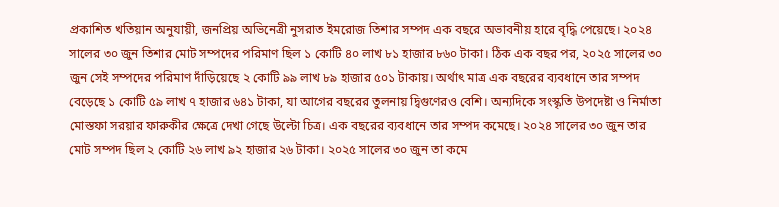প্রকাশিত খতিয়ান অনুযায়ী, জনপ্রিয় অভিনেত্রী নুসরাত ইমরোজ তিশার সম্পদ এক বছরে অভাবনীয় হারে বৃদ্ধি পেয়েছে। ২০২৪ সালের ৩০ জুন তিশার মোট সম্পদের পরিমাণ ছিল ১ কোটি ৪০ লাখ ৮১ হাজার ৮৬০ টাকা। ঠিক এক বছর পর, ২০২৫ সালের ৩০ জুন সেই সম্পদের পরিমাণ দাঁড়িয়েছে ২ কোটি ৯৯ লাখ ৮৯ হাজার ৫০১ টাকায়। অর্থাৎ মাত্র এক বছরের ব্যবধানে তার সম্পদ বেড়েছে ১ কোটি ৫৯ লাখ ৭ হাজার ৬৪১ টাকা, যা আগের বছরের তুলনায় দ্বিগুণেরও বেশি। অন্যদিকে সংস্কৃতি উপদেষ্টা ও নির্মাতা মোস্তফা সরয়ার ফারুকীর ক্ষেত্রে দেখা গেছে উল্টো চিত্র। এক বছরের ব্যবধানে তার সম্পদ কমেছে। ২০২৪ সালের ৩০ জুন তার মোট সম্পদ ছিল ২ কোটি ২৬ লাখ ৯২ হাজার ২৬ টাকা। ২০২৫ সালের ৩০ জুন তা কমে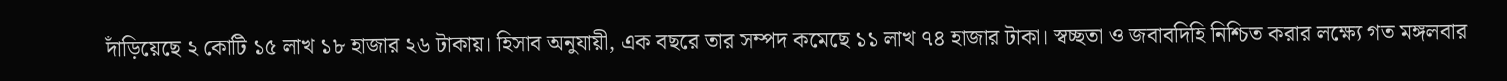দাঁড়িয়েছে ২ কোটি ১৫ লাখ ১৮ হাজার ২৬ টাকায়। হিসাব অনুযায়ী, এক বছরে তার সম্পদ কমেছে ১১ লাখ ৭৪ হাজার টাকা। স্বচ্ছতা ও জবাবদিহি নিশ্চিত করার লক্ষ্যে গত মঙ্গলবার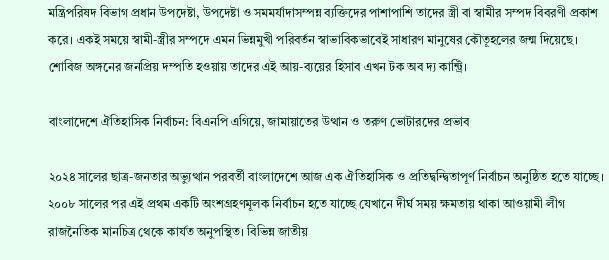মন্ত্রিপরিষদ বিভাগ প্রধান উপদেষ্টা, উপদেষ্টা ও সমমর্যাদাসম্পন্ন ব্যক্তিদের পাশাপাশি তাদের স্ত্রী বা স্বামীর সম্পদ বিবরণী প্রকাশ করে। একই সময়ে স্বামী-স্ত্রীর সম্পদে এমন ভিন্নমুখী পরিবর্তন স্বাভাবিকভাবেই সাধারণ মানুষের কৌতূহলের জন্ম দিয়েছে। শোবিজ অঙ্গনের জনপ্রিয় দম্পতি হওয়ায় তাদের এই আয়-ব্যয়ের হিসাব এখন টক অব দ্য কান্ট্রি।

বাংলাদেশে ঐতিহাসিক নির্বাচন: বিএনপি এগিয়ে, জামায়াতের উত্থান ও তরুণ ভোটারদের প্রভাব

২০২৪ সালের ছাত্র-জনতার অভ্যুত্থান পরবর্তী বাংলাদেশে আজ এক ঐতিহাসিক ও প্রতিদ্বন্দ্বিতাপূর্ণ নির্বাচন অনুষ্ঠিত হতে যাচ্ছে। ২০০৮ সালের পর এই প্রথম একটি অংশগ্রহণমূলক নির্বাচন হতে যাচ্ছে যেখানে দীর্ঘ সময় ক্ষমতায় থাকা আওয়ামী লীগ রাজনৈতিক মানচিত্র থেকে কার্যত অনুপস্থিত। বিভিন্ন জাতীয়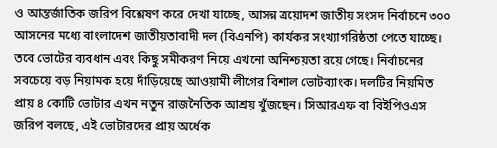ও আন্তর্জাতিক জরিপ বিশ্লেষণ করে দেখা যাচ্ছে, আসন্ন ত্রয়োদশ জাতীয় সংসদ নির্বাচনে ৩০০ আসনের মধ্যে বাংলাদেশ জাতীয়তাবাদী দল (বিএনপি) কার্যকর সংখ্যাগরিষ্ঠতা পেতে যাচ্ছে। তবে ভোটের ব্যবধান এবং কিছু সমীকরণ নিয়ে এখনো অনিশ্চয়তা রয়ে গেছে। নির্বাচনের সবচেয়ে বড় নিয়ামক হয়ে দাঁড়িয়েছে আওয়ামী লীগের বিশাল ভোটব্যাংক। দলটির নিয়মিত প্রায় ৪ কোটি ভোটার এখন নতুন রাজনৈতিক আশ্রয় খুঁজছেন। সিআরএফ বা বিইপিওএস জরিপ বলছে, এই ভোটারদের প্রায় অর্ধেক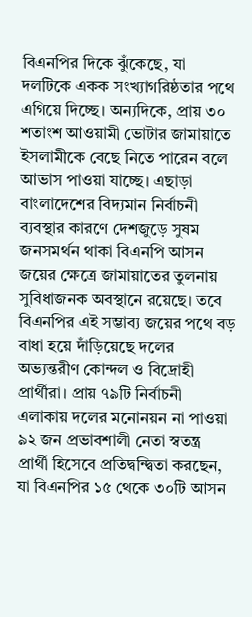বিএনপির দিকে ঝুঁকেছে, যা দলটিকে একক সংখ্যাগরিষ্ঠতার পথে এগিয়ে দিচ্ছে। অন্যদিকে, প্রায় ৩০ শতাংশ আওয়ামী ভোটার জামায়াতে ইসলামীকে বেছে নিতে পারেন বলে আভাস পাওয়া যাচ্ছে। এছাড়া বাংলাদেশের বিদ্যমান নির্বাচনী ব্যবস্থার কারণে দেশজুড়ে সুষম জনসমর্থন থাকা বিএনপি আসন জয়ের ক্ষেত্রে জামায়াতের তুলনায় সুবিধাজনক অবস্থানে রয়েছে। তবে বিএনপির এই সম্ভাব্য জয়ের পথে বড় বাধা হয়ে দাঁড়িয়েছে দলের অভ্যন্তরীণ কোন্দল ও বিদ্রোহী প্রার্থীরা। প্রায় ৭৯টি নির্বাচনী এলাকায় দলের মনোনয়ন না পাওয়া ৯২ জন প্রভাবশালী নেতা স্বতন্ত্র প্রার্থী হিসেবে প্রতিদ্বন্দ্বিতা করছেন, যা বিএনপির ১৫ থেকে ৩০টি আসন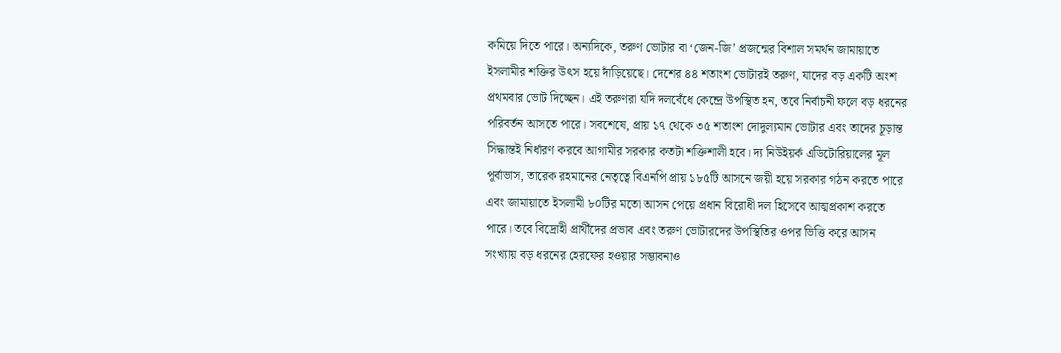কমিয়ে দিতে পারে। অন্যদিকে, তরুণ ভোটার বা ‘জেন-জি’ প্রজন্মের বিশাল সমর্থন জামায়াতে ইসলামীর শক্তির উৎস হয়ে দাঁড়িয়েছে। দেশের ৪৪ শতাংশ ভোটারই তরুণ, যাদের বড় একটি অংশ প্রথমবার ভোট দিচ্ছেন। এই তরুণরা যদি দলবেঁধে কেন্দ্রে উপস্থিত হন, তবে নির্বাচনী ফলে বড় ধরনের পরিবর্তন আসতে পারে। সবশেষে, প্রায় ১৭ থেকে ৩৫ শতাংশ দোদুল্যমান ভোটার এবং তাদের চূড়ান্ত সিদ্ধান্তই নির্ধারণ করবে আগামীর সরকার কতটা শক্তিশালী হবে। দ্য নিউইয়র্ক এডিটোরিয়ালের মূল পূর্বাভাস, তারেক রহমানের নেতৃত্বে বিএনপি প্রায় ১৮৫টি আসনে জয়ী হয়ে সরকার গঠন করতে পারে এবং জামায়াতে ইসলামী ৮০টির মতো আসন পেয়ে প্রধান বিরোধী দল হিসেবে আত্মপ্রকাশ করতে পারে। তবে বিদ্রোহী প্রার্থীদের প্রভাব এবং তরুণ ভোটারদের উপস্থিতির ওপর ভিত্তি করে আসন সংখ্যায় বড় ধরনের হেরফের হওয়ার সম্ভাবনাও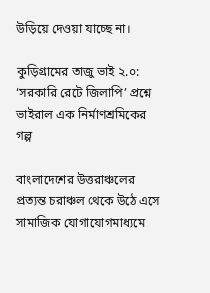উড়িয়ে দেওয়া যাচ্ছে না।

কুড়িগ্রামের তাজু ভাই ২.০: ‘সরকারি রেটে জিলাপি’ প্রশ্নে ভাইরাল এক নির্মাণশ্রমিকের গল্প

বাংলাদেশের উত্তরাঞ্চলের প্রত্যন্ত চরাঞ্চল থেকে উঠে এসে সামাজিক যোগাযোগমাধ্যমে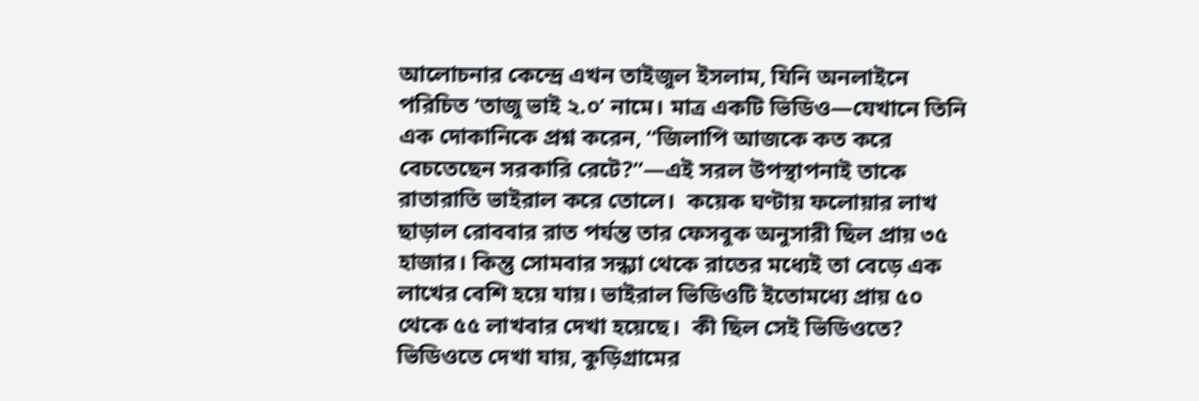আলোচনার কেন্দ্রে এখন তাইজুল ইসলাম, যিনি অনলাইনে পরিচিত ‘তাজু ভাই ২.০’ নামে। মাত্র একটি ভিডিও—যেখানে তিনি এক দোকানিকে প্রশ্ন করেন, “জিলাপি আজকে কত করে বেচতেছেন সরকারি রেটে?”—এই সরল উপস্থাপনাই তাকে রাতারাতি ভাইরাল করে তোলে।  কয়েক ঘণ্টায় ফলোয়ার লাখ ছাড়াল রোববার রাত পর্যন্ত তার ফেসবুক অনুসারী ছিল প্রায় ৩৫ হাজার। কিন্তু সোমবার সন্ধ্যা থেকে রাতের মধ্যেই তা বেড়ে এক লাখের বেশি হয়ে যায়। ভাইরাল ভিডিওটি ইতোমধ্যে প্রায় ৫০ থেকে ৫৫ লাখবার দেখা হয়েছে।  কী ছিল সেই ভিডিওতে? ভিডিওতে দেখা যায়, কুড়িগ্রামের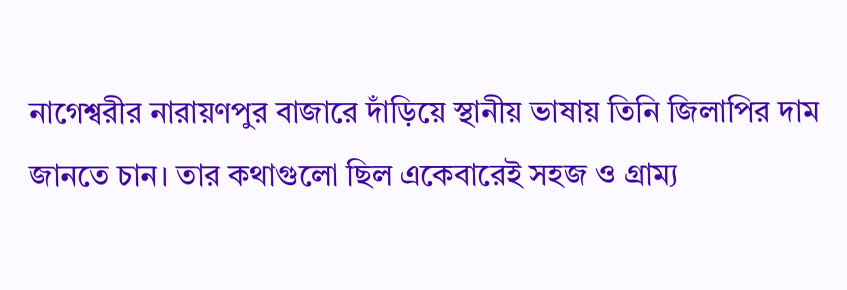নাগেশ্বরীর নারায়ণপুর বাজারে দাঁড়িয়ে স্থানীয় ভাষায় তিনি জিলাপির দাম জানতে চান। তার কথাগুলো ছিল একেবারেই সহজ ও গ্রাম্য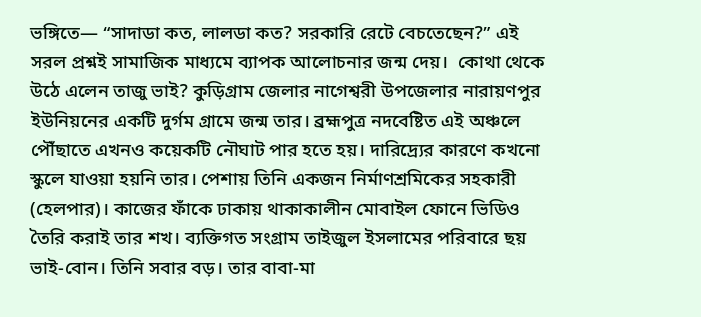ভঙ্গিতে— “সাদাডা কত, লালডা কত? সরকারি রেটে বেচতেছেন?” এই সরল প্রশ্নই সামাজিক মাধ্যমে ব্যাপক আলোচনার জন্ম দেয়।  কোথা থেকে উঠে এলেন তাজু ভাই? কুড়িগ্রাম জেলার নাগেশ্বরী উপজেলার নারায়ণপুর ইউনিয়নের একটি দুর্গম গ্রামে জন্ম তার। ব্রহ্মপুত্র নদবেষ্টিত এই অঞ্চলে পৌঁছাতে এখনও কয়েকটি নৌঘাট পার হতে হয়। দারিদ্র্যের কারণে কখনো স্কুলে যাওয়া হয়নি তার। পেশায় তিনি একজন নির্মাণশ্রমিকের সহকারী (হেলপার)। কাজের ফাঁকে ঢাকায় থাকাকালীন মোবাইল ফোনে ভিডিও তৈরি করাই তার শখ। ব্যক্তিগত সংগ্রাম তাইজুল ইসলামের পরিবারে ছয় ভাই-বোন। তিনি সবার বড়। তার বাবা-মা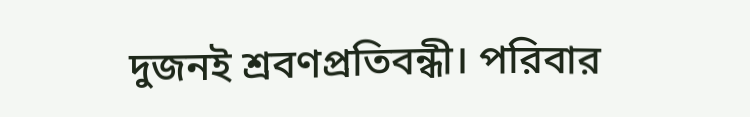দুজনই শ্রবণপ্রতিবন্ধী। পরিবার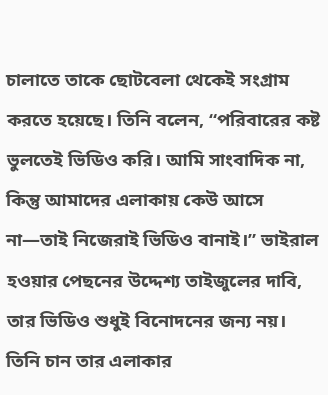চালাতে তাকে ছোটবেলা থেকেই সংগ্রাম করতে হয়েছে। তিনি বলেন, “পরিবারের কষ্ট ভুলতেই ভিডিও করি। আমি সাংবাদিক না, কিন্তু আমাদের এলাকায় কেউ আসে না—তাই নিজেরাই ভিডিও বানাই।” ভাইরাল হওয়ার পেছনের উদ্দেশ্য তাইজুলের দাবি, তার ভিডিও শুধুই বিনোদনের জন্য নয়। তিনি চান তার এলাকার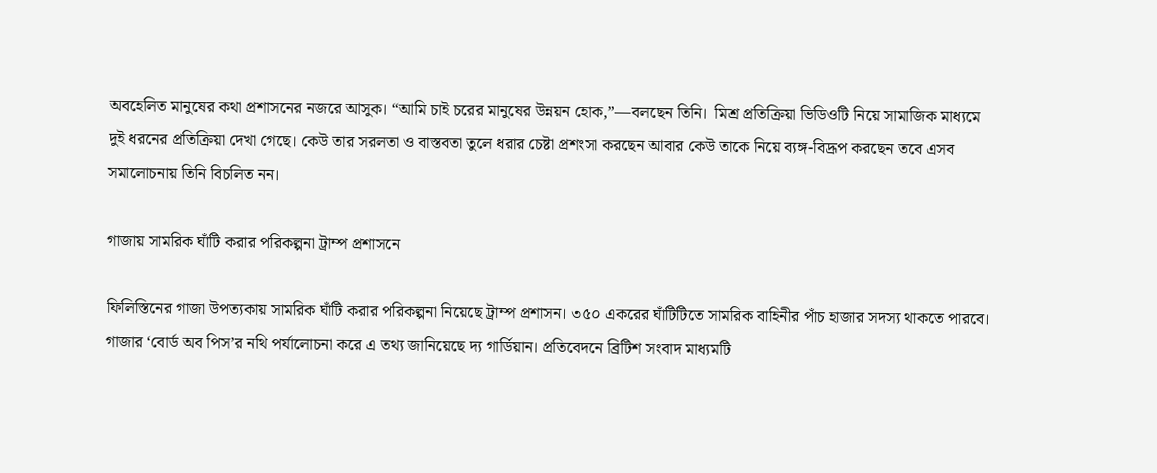অবহেলিত মানুষের কথা প্রশাসনের নজরে আসুক। “আমি চাই চরের মানুষের উন্নয়ন হোক,”—বলছেন তিনি।  মিশ্র প্রতিক্রিয়া ভিডিওটি নিয়ে সামাজিক মাধ্যমে দুই ধরনের প্রতিক্রিয়া দেখা গেছে। কেউ তার সরলতা ও বাস্তবতা তুলে ধরার চেষ্টা প্রশংসা করছেন আবার কেউ তাকে নিয়ে ব্যঙ্গ-বিদ্রূপ করছেন তবে এসব সমালোচনায় তিনি বিচলিত নন।

গাজায় সামরিক ঘাঁটি করার পরিকল্পনা ট্রাম্প প্রশাসনে

ফিলিস্তিনের গাজা উপত্যকায় সামরিক ঘাঁটি করার পরিকল্পনা নিয়েছে ট্রাম্প প্রশাসন। ৩৫০ একরের ঘাঁটিটিতে সামরিক বাহিনীর পাঁচ হাজার সদস্য থাকতে পারবে। গাজার ‘বোর্ড অব পিস’র নথি পর্যালোচনা করে এ তথ্য জানিয়েছে দ্য গার্ডিয়ান। প্রতিবেদনে ব্রিটিশ সংবাদ মাধ্যমটি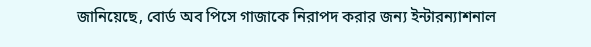জানিয়েছে, বোর্ড অব পিসে গাজাকে নিরাপদ করার জন্য ইন্টারন্যাশনাল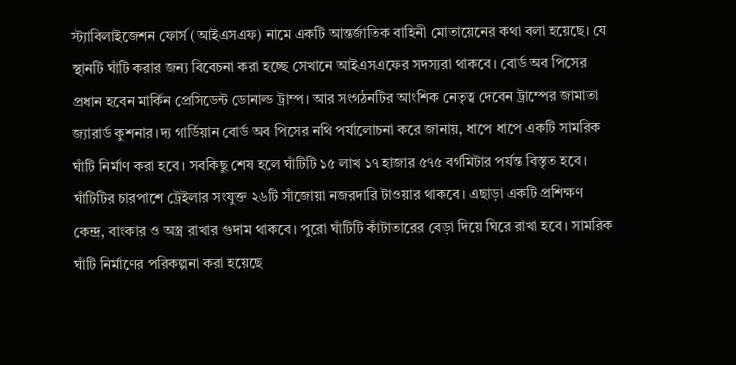স্ট্যাবিলাইজেশন ফোর্স (আইএসএফ) নামে একটি আন্তর্জাতিক বাহিনী মোতায়েনের কথা বলা হয়েছে। যে স্থানটি ঘাঁটি করার জন্য বিবেচনা করা হচ্ছে সেখানে আইএসএফের সদস্যরা থাকবে। বোর্ড অব পিসের প্রধান হবেন মার্কিন প্রেসিডেন্ট ডোনাল্ড ট্রাম্প। আর সংগঠনটির আংশিক নেতৃত্ব দেবেন ট্রাম্পের জামাতা জ্যারার্ড কুশনার।দ্য গার্ডিয়ান বোর্ড অব পিসের নথি পর্যালোচনা করে জানায়, ধাপে ধাপে একটি সামরিক ঘাঁটি নির্মাণ করা হবে। সবকিছু শেষ হলে ঘাঁটিটি ১৫ লাখ ১৭ হাজার ৫৭৫ বর্গমিটার পর্যন্ত বিস্তৃত হবে। ঘাঁটিটির চারপাশে ট্রেইলার সংযুক্ত ২৬টি সাঁজোয়া নজরদারি টাওয়ার থাকবে। এছাড়া একটি প্রশিক্ষণ কেন্দ্র, বাংকার ও অস্ত্র রাখার গুদাম থাকবে। পুরো ঘাঁটিটি কাঁটাতারের বেড়া দিয়ে ঘিরে রাখা হবে। সামরিক ঘাঁটি নির্মাণের পরিকল্পনা করা হয়েছে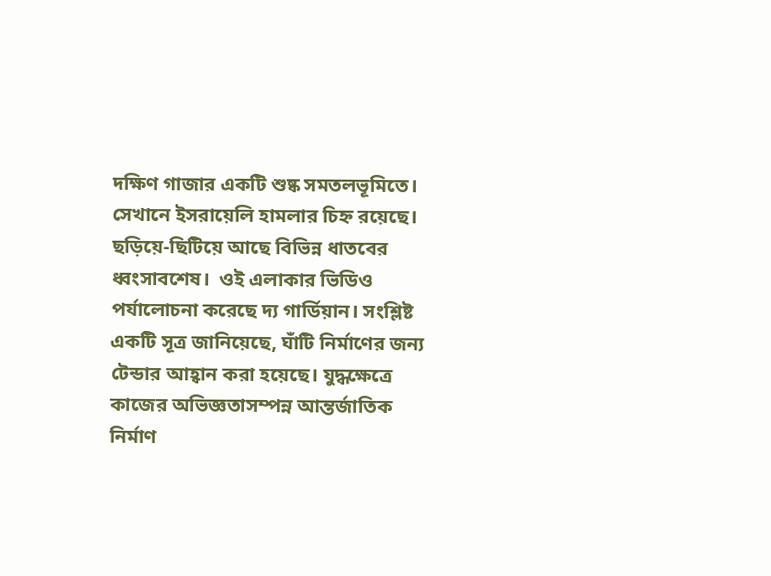দক্ষিণ গাজার একটি শুষ্ক সমতলভূমিতে। সেখানে ইসরায়েলি হামলার চিহ্ন রয়েছে। ছড়িয়ে-ছিটিয়ে আছে বিভিন্ন ধাতবের ধ্বংসাবশেষ।  ওই এলাকার ভিডিও পর্যালোচনা করেছে দ্য গার্ডিয়ান। সংশ্লিষ্ট একটি সূত্র জানিয়েছে, ঘাঁটি নির্মাণের জন্য টেন্ডার আহ্বান করা হয়েছে। যুদ্ধক্ষেত্রে কাজের অভিজ্ঞতাসম্পন্ন আন্তর্জাতিক নির্মাণ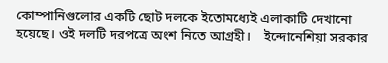কোম্পানিগুলোর একটি ছোট দলকে ইতোমধ্যেই এলাকাটি দেখানো হয়েছে। ওই দলটি দরপত্রে অংশ নিতে আগ্রহী।    ইন্দোনেশিয়া সরকার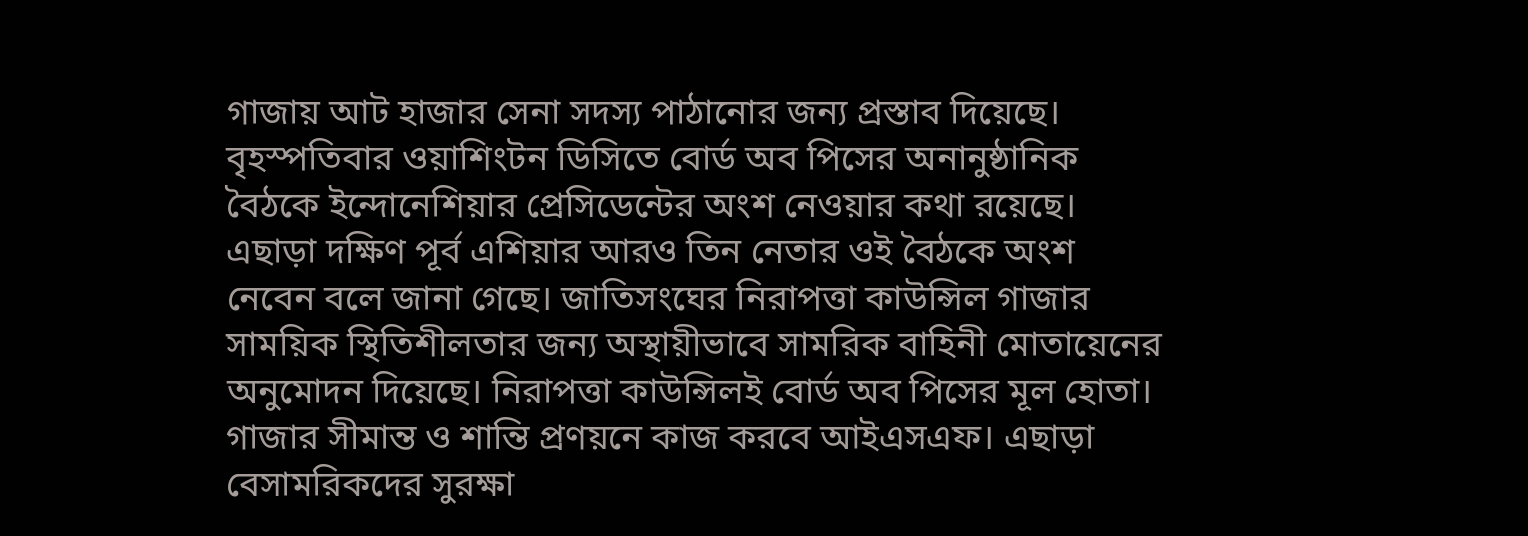গাজায় আট হাজার সেনা সদস্য পাঠানোর জন্য প্রস্তাব দিয়েছে। বৃহস্পতিবার ওয়াশিংটন ডিসিতে বোর্ড অব পিসের অনানুষ্ঠানিক বৈঠকে ইন্দোনেশিয়ার প্রেসিডেন্টের অংশ নেওয়ার কথা রয়েছে। এছাড়া দক্ষিণ পূর্ব এশিয়ার আরও তিন নেতার ওই বৈঠকে অংশ নেবেন বলে জানা গেছে। জাতিসংঘের নিরাপত্তা কাউন্সিল গাজার সাময়িক স্থিতিশীলতার জন্য অস্থায়ীভাবে সামরিক বাহিনী মোতায়েনের অনুমোদন দিয়েছে। নিরাপত্তা কাউন্সিলই বোর্ড অব পিসের মূল হোতা। গাজার সীমান্ত ও শান্তি প্রণয়নে কাজ করবে আইএসএফ। এছাড়া বেসামরিকদের সুরক্ষা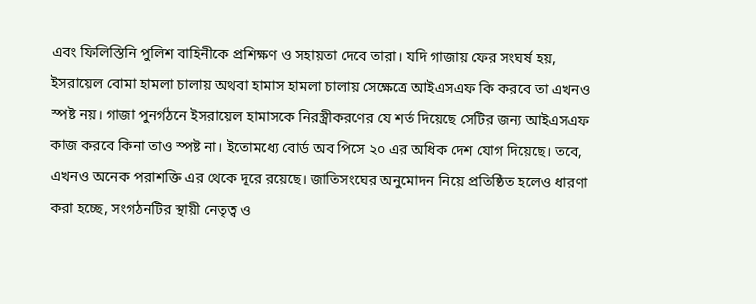এবং ফিলিস্তিনি পুলিশ বাহিনীকে প্রশিক্ষণ ও সহায়তা দেবে তারা। যদি গাজায় ফের সংঘর্ষ হয়, ইসরায়েল বোমা হামলা চালায় অথবা হামাস হামলা চালায় সেক্ষেত্রে আইএসএফ কি করবে তা এখনও স্পষ্ট নয়। গাজা পুনর্গঠনে ইসরায়েল হামাসকে নিরস্ত্রীকরণের যে শর্ত দিয়েছে সেটির জন্য আইএসএফ কাজ করবে কিনা তাও স্পষ্ট না। ইতোমধ্যে বোর্ড অব পিসে ২০ এর অধিক দেশ যোগ দিয়েছে। তবে, এখনও অনেক পরাশক্তি এর থেকে দূরে রয়েছে। জাতিসংঘের অনুমোদন নিয়ে প্রতিষ্ঠিত হলেও ধারণা করা হচ্ছে, সংগঠনটির স্থায়ী নেতৃত্ব ও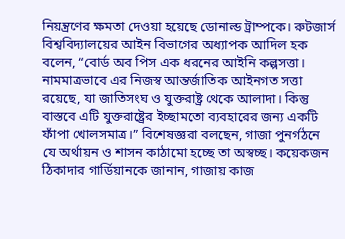নিয়ন্ত্রণের ক্ষমতা দেওয়া হয়েছে ডোনাল্ড ট্রাম্পকে। রুটজার্স বিশ্ববিদ্যালয়ের আইন বিভাগের অধ্যাপক আদিল হক বলেন, “বোর্ড অব পিস এক ধরনের আইনি কল্পসত্তা। নামমাত্রভাবে এর নিজস্ব আন্তর্জাতিক আইনগত সত্তা রয়েছে, যা জাতিসংঘ ও যুক্তরাষ্ট্র থেকে আলাদা। কিন্তু বাস্তবে এটি যুক্তরাষ্ট্রের ইচ্ছামতো ব্যবহারের জন্য একটি ফাঁপা খোলসমাত্র।” বিশেষজ্ঞরা বলছেন, গাজা পুনর্গঠনে যে অর্থায়ন ও শাসন কাঠামো হচ্ছে তা অস্বচ্ছ। কয়েকজন ঠিকাদার গার্ডিয়ানকে জানান, গাজায় কাজ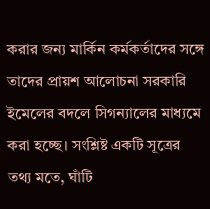করার জন্য মার্কিন কর্মকর্তাদের সঙ্গে তাদের প্রায়শ আলোচনা সরকারি ইমেলের বদলে সিগন্যালের মাধ্যমে করা হচ্ছে। সংশ্লিষ্ট একটি সূত্রের তথ্য মতে, ঘাঁটি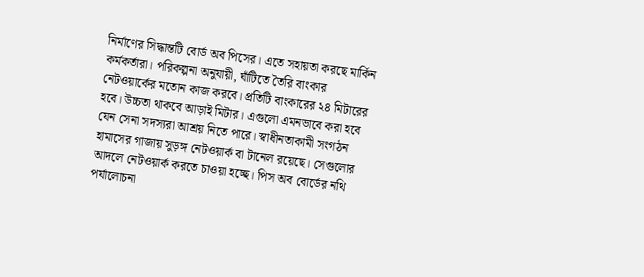নির্মাণের সিদ্ধান্তটি বোর্ড অব পিসের। এতে সহায়তা করছে মার্কিন কর্মকর্তারা। পরিকল্পনা অনুযায়ী, ঘাঁটিতে তৈরি বাংকার নেটওয়ার্কের মতোন কাজ করবে। প্রতিটি বাংকারের ২৪ মিটারের হবে। উচ্চতা থাকবে আড়াই মিটার। এগুলো এমনভাবে করা হবে যেন সেনা সদস্যরা আশ্রয় নিতে পারে। স্বাধীনতাকামী সংগঠন হামাসের গাজায় সুড়ঙ্গ নেটওয়ার্ক বা টানেল রয়েছে। সেগুলোর আদলে নেটওয়ার্ক করতে চাওয়া হচ্ছে। পিস অব বোর্ডের নথি পর্যালোচনা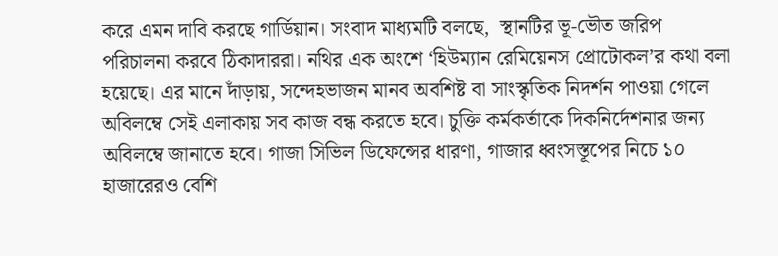করে এমন দাবি করছে গার্ডিয়ান। সংবাদ মাধ্যমটি বলছে,  স্থানটির ভূ-ভৌত জরিপ পরিচালনা করবে ঠিকাদাররা। নথির এক অংশে ‘হিউম্যান রেমিয়েনস প্রোটোকল’র কথা বলা হয়েছে। এর মানে দাঁড়ায়, সন্দেহভাজন মানব অবশিষ্ট বা সাংস্কৃতিক নিদর্শন পাওয়া গেলে অবিলম্বে সেই এলাকায় সব কাজ বন্ধ করতে হবে। চুক্তি কর্মকর্তাকে দিকনির্দেশনার জন্য অবিলম্বে জানাতে হবে। গাজা সিভিল ডিফেন্সের ধারণা, গাজার ধ্বংসস্তূপের নিচে ১০ হাজারেরও বেশি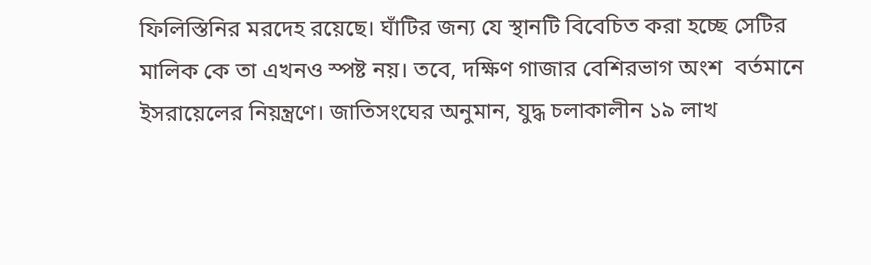ফিলিস্তিনির মরদেহ রয়েছে। ঘাঁটির জন্য যে স্থানটি বিবেচিত করা হচ্ছে সেটির মালিক কে তা এখনও স্পষ্ট নয়। তবে, দক্ষিণ গাজার বেশিরভাগ অংশ  বর্তমানে ইসরায়েলের নিয়ন্ত্রণে। জাতিসংঘের অনুমান, যুদ্ধ চলাকালীন ১৯ লাখ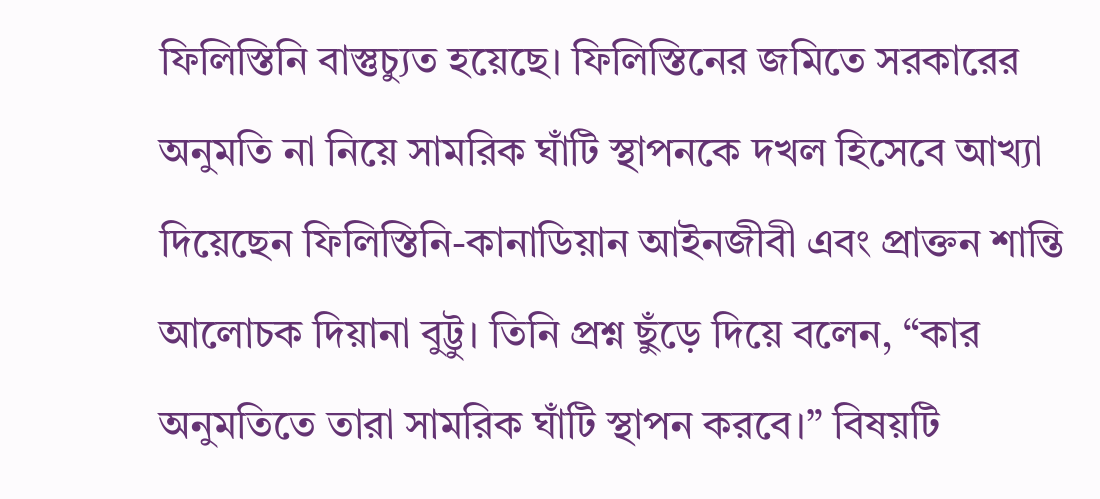ফিলিস্তিনি বাস্তুচ্যুত হয়েছে। ফিলিস্তিনের জমিতে সরকারের অনুমতি না নিয়ে সামরিক ঘাঁটি স্থাপনকে দখল হিসেবে আখ্যা দিয়েছেন ফিলিস্তিনি-কানাডিয়ান আইনজীবী এবং প্রাক্তন শান্তি আলোচক দিয়ানা বুট্টু। তিনি প্রশ্ন ছুঁড়ে দিয়ে বলেন, “কার অনুমতিতে তারা সামরিক ঘাঁটি স্থাপন করবে।” বিষয়টি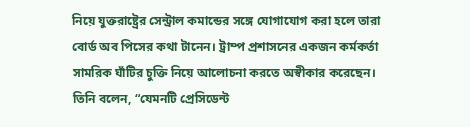নিয়ে যুক্তরাষ্ট্রের সেন্ট্রাল কমান্ডের সঙ্গে যোগাযোগ করা হলে তারা বোর্ড অব পিসের কথা টানেন। ট্রাম্প প্রশাসনের একজন কর্মকর্তা সামরিক ঘাঁটির চুক্তি নিয়ে আলোচনা করতে অস্বীকার করেছেন। তিনি বলেন, “যেমনটি প্রেসিডেন্ট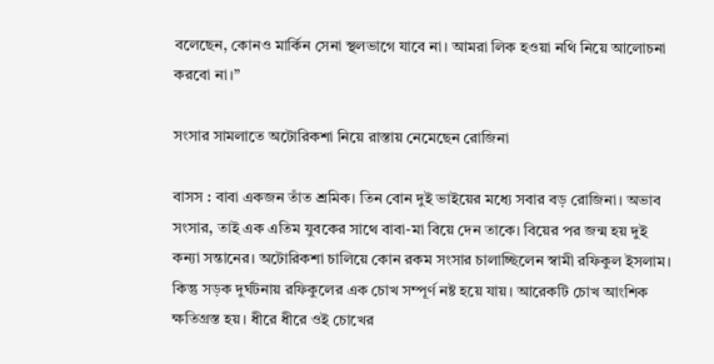বলেছেন, কোনও মার্কিন সেনা স্থলভাগে যাবে না। আমরা লিক হওয়া নথি নিয়ে আলোচনা করবো না।”

সংসার সামলাতে অটোরিকশা নিয়ে রাস্তায় নেমেছেন রোজিনা

বাসস : বাবা একজন তাঁত শ্রমিক। তিন বোন দুই ভাইয়ের মধ্যে সবার বড় রোজিনা। অভাব সংসার, তাই এক এতিম যুবকের সাথে বাবা-মা বিয়ে দেন তাকে। বিয়ের পর জন্ম হয় দুই কন্যা সন্তানের। অটোরিকশা চালিয়ে কোন রকম সংসার চালাচ্ছিলেন স্বামী রফিকুল ইসলাম। কিন্তু সড়ক দুর্ঘটনায় রফিকুলের এক চোখ সম্পূর্ণ নষ্ট হয়ে যায়। আরেকটি চোখ আংশিক ক্ষতিগ্রস্ত হয়। ধীরে ধীরে ওই চোখের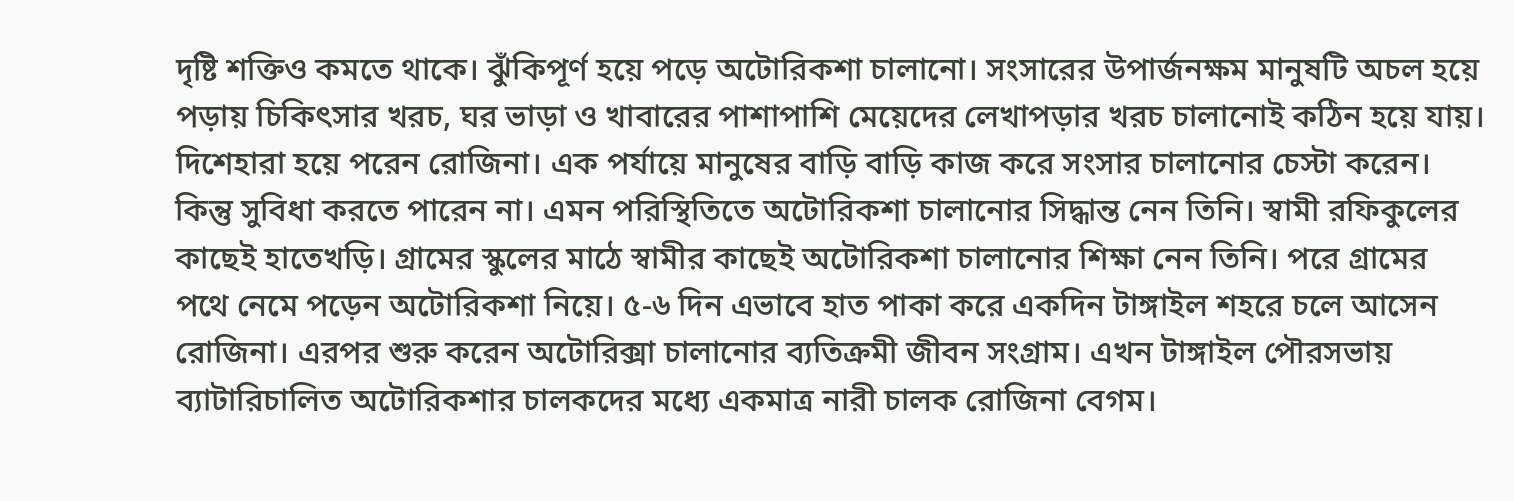দৃষ্টি শক্তিও কমতে থাকে। ঝুঁকিপূর্ণ হয়ে পড়ে অটোরিকশা চালানো। সংসারের উপার্জনক্ষম মানুষটি অচল হয়ে পড়ায় চিকিৎসার খরচ, ঘর ভাড়া ও খাবারের পাশাপাশি মেয়েদের লেখাপড়ার খরচ চালানোই কঠিন হয়ে যায়। দিশেহারা হয়ে পরেন রোজিনা। এক পর্যায়ে মানুষের বাড়ি বাড়ি কাজ করে সংসার চালানোর চেস্টা করেন। কিন্তু সুবিধা করতে পারেন না। এমন পরিস্থিতিতে অটোরিকশা চালানোর সিদ্ধান্ত নেন তিনি। স্বামী রফিকুলের কাছেই হাতেখড়ি। গ্রামের স্কুলের মাঠে স্বামীর কাছেই অটোরিকশা চালানোর শিক্ষা নেন তিনি। পরে গ্রামের পথে নেমে পড়েন অটোরিকশা নিয়ে। ৫-৬ দিন এভাবে হাত পাকা করে একদিন টাঙ্গাইল শহরে চলে আসেন রোজিনা। এরপর শুরু করেন অটোরিক্সা চালানোর ব্যতিক্রমী জীবন সংগ্রাম। এখন টাঙ্গাইল পৌরসভায় ব্যাটারিচালিত অটোরিকশার চালকদের মধ্যে একমাত্র নারী চালক রোজিনা বেগম।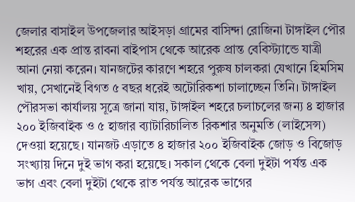জেলার বাসাইল উপজেলার আইসড়া গ্রামের বাসিন্দা রোজিনা টাঙ্গাইল পৌর শহরের এক প্রান্ত রাবনা বাইপাস থেকে আরেক প্রান্ত বেবিস্ট্যান্ডে যাত্রী আনা নেয়া করেন। যানজটের কারণে শহরে পুরুষ চালকরা যেখানে হিমসিম খায়, সেখানেই বিগত ৫ বছর ধরেই অটোরিকশা চালাচ্ছেন তিনি। টাঙ্গাইল পৌরসভা কার্যালয় সূত্রে জানা যায়, টাঙ্গাইল শহরে চলাচলের জন্য ৪ হাজার ২০০ ইজিবাইক ও ৫ হাজার ব্যাটারিচালিত রিকশার অনুমতি (লাইসেন্স) দেওয়া হয়েছে। যানজট এড়াতে ৪ হাজার ২০০ ইজিবাইক জোড় ও বিজোড় সংখ্যায় দিনে দুই ভাগ করা হয়েছে। সকাল থেকে বেলা দুইটা পর্যন্ত এক ভাগ এবং বেলা দুইটা থেকে রাত পর্যন্ত আরেক ভাগের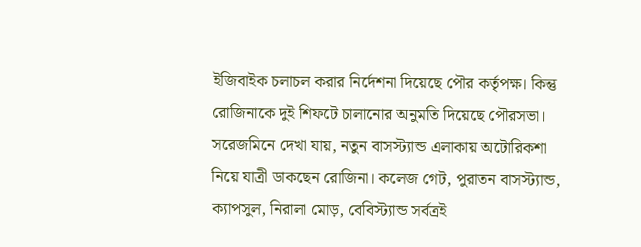ইজিবাইক চলাচল করার নির্দেশনা দিয়েছে পৌর কর্তৃপক্ষ। কিন্তু রোজিনাকে দুই শিফটে চালানোর অনুমতি দিয়েছে পৌরসভা। সরেজমিনে দেখা যায়, নতুন বাসস্ট্যান্ড এলাকায় অটোরিকশা নিয়ে যাত্রী ডাকছেন রোজিনা। কলেজ গেট, পুরাতন বাসস্ট্যান্ড, ক্যাপসুল, নিরালা মোড়, বেবিস্ট্যান্ড সর্বত্রই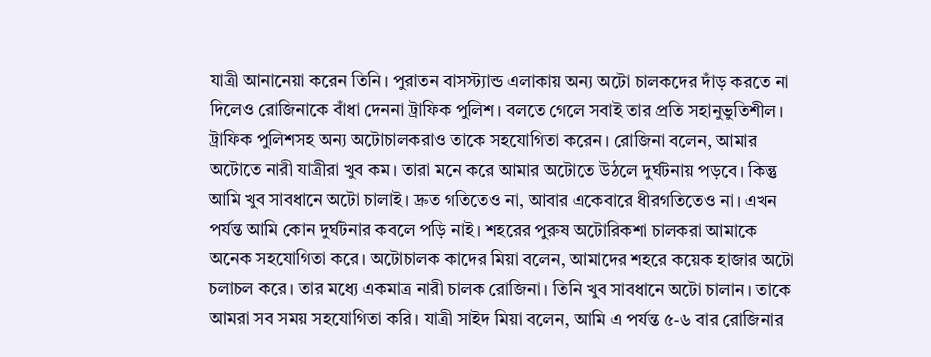যাত্রী আনানেয়া করেন তিনি। পুরাতন বাসস্ট্যান্ড এলাকায় অন্য অটো চালকদের দাঁড় করতে না দিলেও রোজিনাকে বাঁধা দেননা ট্রাফিক পুলিশ। বলতে গেলে সবাই তার প্রতি সহানুভুতিশীল। ট্রাফিক পুলিশসহ অন্য অটোচালকরাও তাকে সহযোগিতা করেন। রোজিনা বলেন, আমার অটোতে নারী যাত্রীরা খুব কম। তারা মনে করে আমার অটোতে উঠলে দুর্ঘটনায় পড়বে। কিন্তু আমি খুব সাবধানে অটো চালাই। দ্রুত গতিতেও না, আবার একেবারে ধীরগতিতেও না। এখন পর্যন্ত আমি কোন দুর্ঘটনার কবলে পড়ি নাই। শহরের পুরুষ অটোরিকশা চালকরা আমাকে অনেক সহযোগিতা করে। অটোচালক কাদের মিয়া বলেন, আমাদের শহরে কয়েক হাজার অটো চলাচল করে। তার মধ্যে একমাত্র নারী চালক রোজিনা। তিনি খুব সাবধানে অটো চালান। তাকে আমরা সব সময় সহযোগিতা করি। যাত্রী সাইদ মিয়া বলেন, আমি এ পর্যন্ত ৫-৬ বার রোজিনার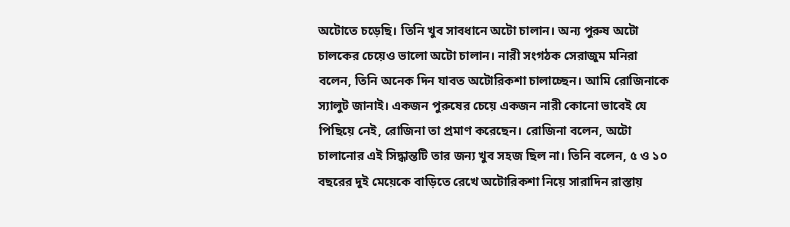অটোতে চড়েছি। তিনি খুব সাবধানে অটো চালান। অন্য পুরুষ অটো চালকের চেয়েও ভালো অটো চালান। নারী সংগঠক সেরাজুম মনিরা বলেন, তিনি অনেক দিন যাবত অটোরিকশা চালাচ্ছেন। আমি রোজিনাকে স্যালুট জানাই। একজন পুরুষের চেয়ে একজন নারী কোনো ভাবেই যে পিছিয়ে নেই, রোজিনা তা প্রমাণ করেছেন। রোজিনা বলেন, অটো চালানোর এই সিদ্ধান্তটি তার জন্য খুব সহজ ছিল না। তিনি বলেন, ৫ ও ১০ বছরের দুই মেয়েকে বাড়িতে রেখে অটোরিকশা নিয়ে সারাদিন রাস্তায়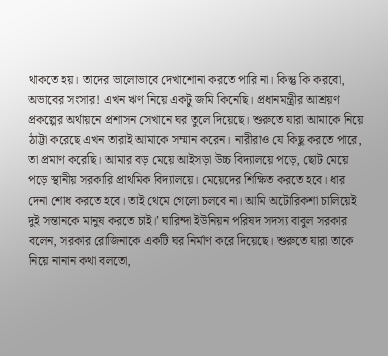থাকতে হয়। তাদের ভালোভাবে দেখাশোনা করতে পারি না। কিন্তু কি করবো, অভাবের সংসার! এখন ঋণ নিয়ে একটু জমি কিনেছি। প্রধানমন্ত্রীর আশ্রয়ণ প্রকল্পের অর্থায়নে প্রশাসন সেখানে ঘর তুলে দিয়েছে। শুরুতে যারা আমাকে নিয়ে ঠাট্টা করেছে এখন তারাই আমাকে সম্মান করেন। নারীরাও যে কিছু করতে পারে, তা প্রমাণ করেছি। আমার বড় মেয়ে আইসড়া উচ্চ বিদ্যালয়ে পড়ে, ছোট মেয়ে পড়ে স্থানীয় সরকারি প্রাথমিক বিদ্যালয়ে। মেয়েদের শিক্ষিত করতে হবে। ধার দেনা শোধ করতে হবে। তাই থেমে গেলো চলবে না। আমি অটোরিকশা চালিয়েই দুই সন্তানকে মানুষ করতে চাই।’ ঘারিন্দা ইউনিয়ন পরিষদ সদস্য বাবুল সরকার বলেন, সরকার রোজিনাকে একটি ঘর নির্মাণ করে দিয়েছে। শুরুতে যারা তাকে নিয়ে নানান কথা বলতো,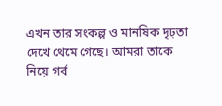এখন তার সংকল্প ও মানষিক দৃঢ়তা দেখে থেমে গেছে। আমরা তাকে নিয়ে গর্ব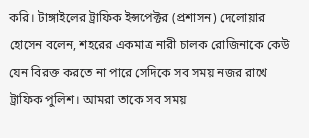করি। টাঙ্গাইলের ট্রাফিক ইন্সপেক্টর (প্রশাসন) দেলোয়ার হোসেন বলেন, শহরের একমাত্র নারী চালক রোজিনাকে কেউ যেন বিরক্ত করতে না পারে সেদিকে সব সময় নজর রাখে ট্রাফিক পুলিশ। আমরা তাকে সব সময়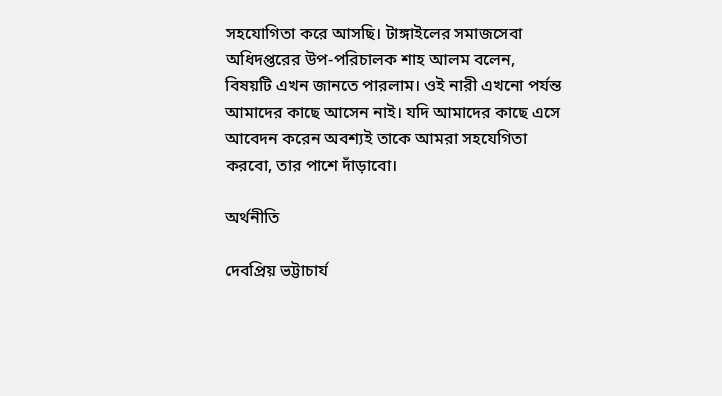সহযোগিতা করে আসছি। টাঙ্গাইলের সমাজসেবা অধিদপ্তরের উপ-পরিচালক শাহ আলম বলেন, বিষয়টি এখন জানতে পারলাম। ওই নারী এখনো পর্যন্ত আমাদের কাছে আসেন নাই। যদি আমাদের কাছে এসে আবেদন করেন অবশ্যই তাকে আমরা সহযেগিতা করবো, তার পাশে দাঁড়াবো।

অর্থনীতি

দেবপ্রিয় ভট্টাচার্য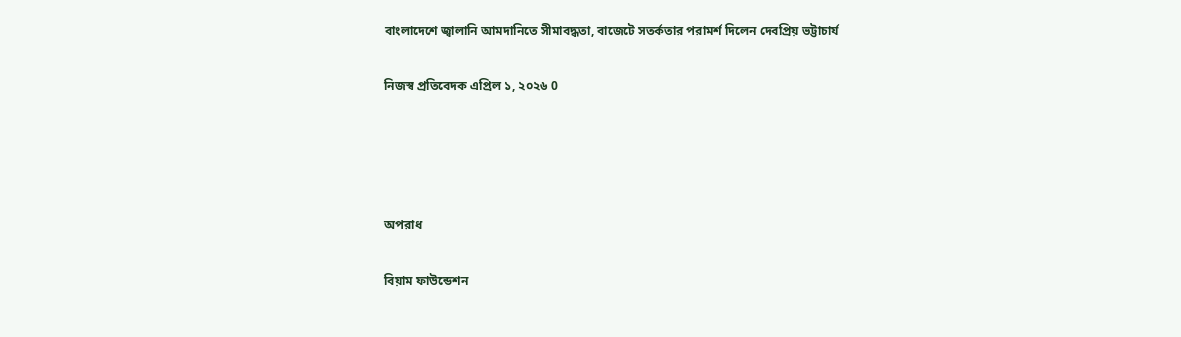বাংলাদেশে জ্বালানি আমদানিতে সীমাবদ্ধতা, বাজেটে সতর্কতার পরামর্শ দিলেন দেবপ্রিয় ভট্টাচার্য

নিজস্ব প্রতিবেদক এপ্রিল ১, ২০২৬ 0




অপরাধ

বিয়াম ফাউন্ডেশন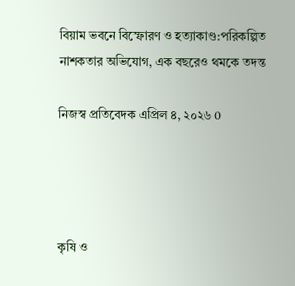বিয়াম ভবনে বিস্ফোরণ ও হত্যাকাণ্ড:পরিকল্পিত নাশকতার অভিযোগ, এক বছরেও থমকে তদন্ত

নিজস্ব প্রতিবেদক এপ্রিল ৪, ২০২৬ 0




কৃষি ও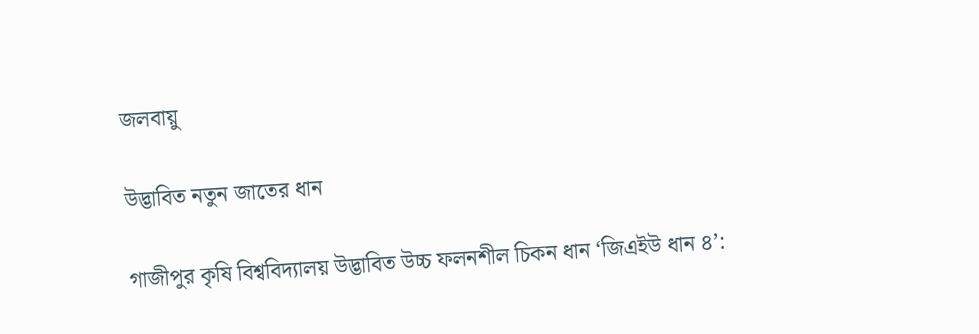জলবায়ু

উদ্ভাবিত নতুন জাতের ধান

গাজীপুর কৃষি বিশ্ববিদ্যালয় উদ্ভাবিত উচ্চ ফলনশীল চিকন ধান ‘জিএইউ ধান ৪’: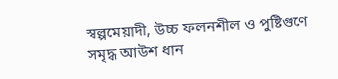স্বল্পমেয়াদী, উচ্চ ফলনশীল ও পুষ্টিগুণে সমৃদ্ধ আউশ ধান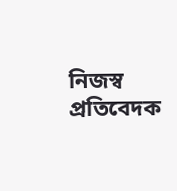নিজস্ব প্রতিবেদক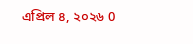এপ্রিল ৪, ২০২৬ 0